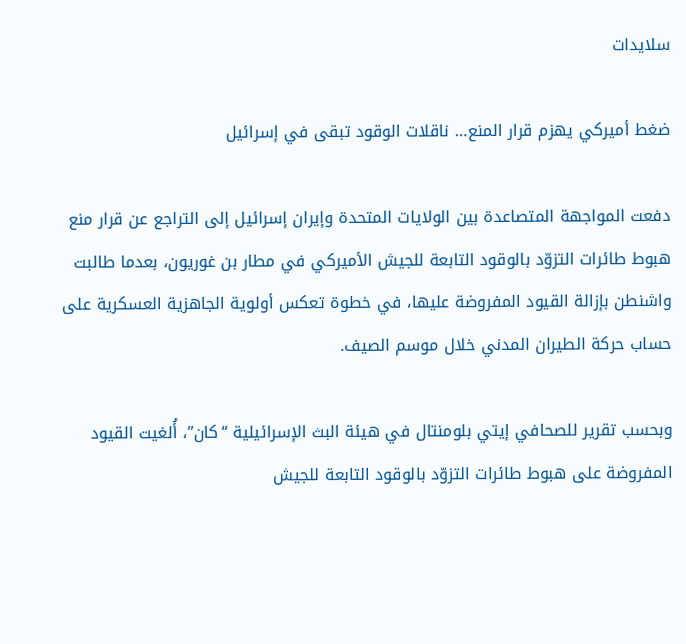سلايدات

ضغط أميركي يهزم قرار المنع… ناقلات الوقود تبقى في إسرائيل

دفعت المواجهة المتصاعدة بين الولايات المتحدة وإيران إسرائيل إلى التراجع عن قرار منع هبوط طائرات التزوّد بالوقود التابعة للجيش الأميركي في مطار بن غوريون، بعدما طالبت واشنطن بإزالة القيود المفروضة عليها، في خطوة تعكس أولوية الجاهزية العسكرية على حساب حركة الطيران المدني خلال موسم الصيف.

وبحسب تقرير للصحافي إيتي بلومنتال في هيئة البث الإسرائيلية “كان”، أُلغيت القيود المفروضة على هبوط طائرات التزوّد بالوقود التابعة للجيش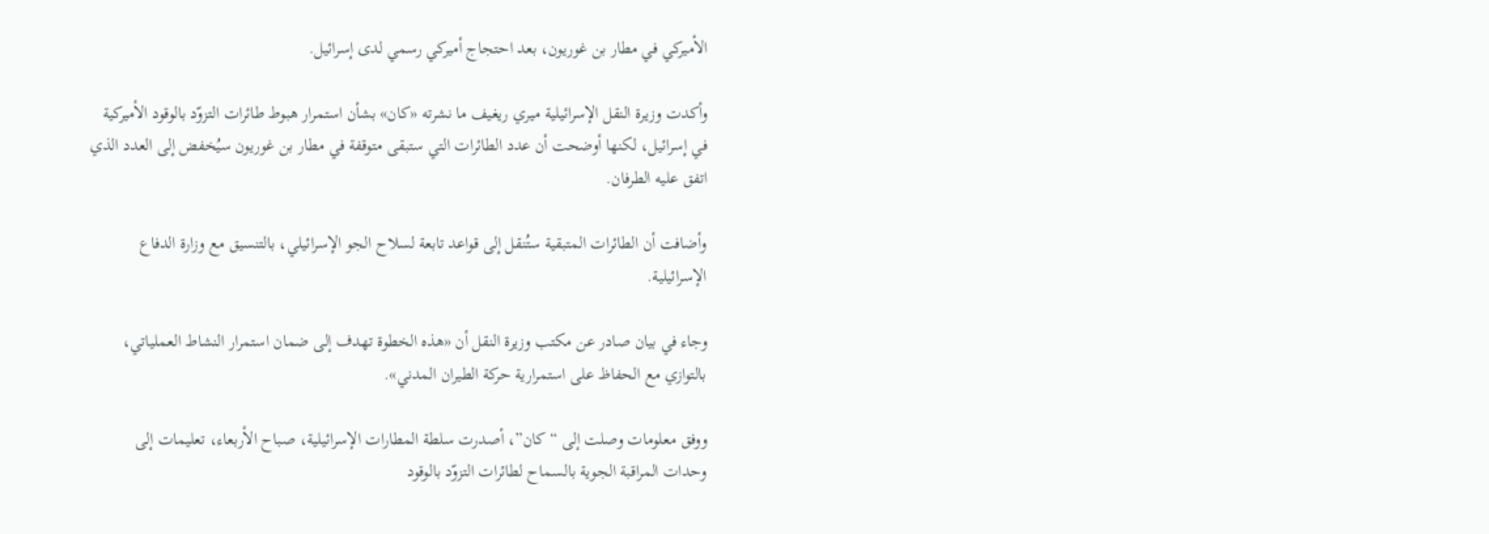الأميركي في مطار بن غوريون، بعد احتجاج أميركي رسمي لدى إسرائيل.

وأكدت وزيرة النقل الإسرائيلية ميري ريغيف ما نشرته «كان» بشأن استمرار هبوط طائرات التزوّد بالوقود الأميركية في إسرائيل، لكنها أوضحت أن عدد الطائرات التي ستبقى متوقفة في مطار بن غوريون سيُخفض إلى العدد الذي اتفق عليه الطرفان.

وأضافت أن الطائرات المتبقية ستُنقل إلى قواعد تابعة لسلاح الجو الإسرائيلي، بالتنسيق مع وزارة الدفاع الإسرائيلية.

وجاء في بيان صادر عن مكتب وزيرة النقل أن «هذه الخطوة تهدف إلى ضمان استمرار النشاط العملياتي، بالتوازي مع الحفاظ على استمرارية حركة الطيران المدني».

ووفق معلومات وصلت إلى “كان”، أصدرت سلطة المطارات الإسرائيلية، صباح الأربعاء، تعليمات إلى وحدات المراقبة الجوية بالسماح لطائرات التزوّد بالوقود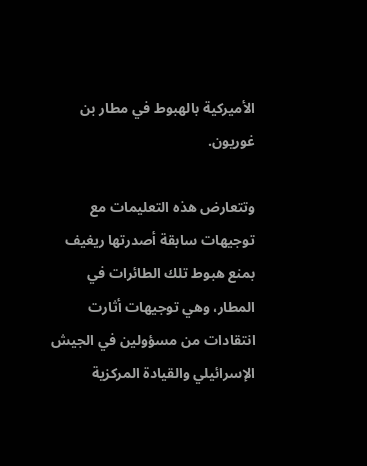الأميركية بالهبوط في مطار بن غوريون.

وتتعارض هذه التعليمات مع توجيهات سابقة أصدرتها ريغيف بمنع هبوط تلك الطائرات في المطار، وهي توجيهات أثارت انتقادات من مسؤولين في الجيش الإسرائيلي والقيادة المركزية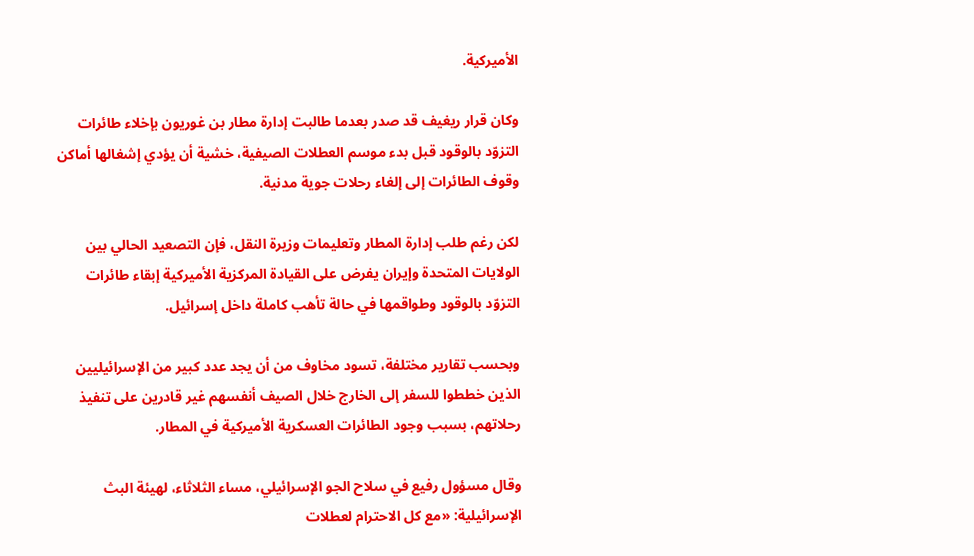الأميركية.

وكان قرار ريغيف قد صدر بعدما طالبت إدارة مطار بن غوريون بإخلاء طائرات التزوّد بالوقود قبل بدء موسم العطلات الصيفية، خشية أن يؤدي إشغالها أماكن وقوف الطائرات إلى إلغاء رحلات جوية مدنية.

لكن رغم طلب إدارة المطار وتعليمات وزيرة النقل، فإن التصعيد الحالي بين الولايات المتحدة وإيران يفرض على القيادة المركزية الأميركية إبقاء طائرات التزوّد بالوقود وطواقمها في حالة تأهب كاملة داخل إسرائيل.

وبحسب تقارير مختلفة، تسود مخاوف من أن يجد عدد كبير من الإسرائيليين الذين خططوا للسفر إلى الخارج خلال الصيف أنفسهم غير قادرين على تنفيذ رحلاتهم، بسبب وجود الطائرات العسكرية الأميركية في المطار.

وقال مسؤول رفيع في سلاح الجو الإسرائيلي، مساء الثلاثاء، لهيئة البث الإسرائيلية: «مع كل الاحترام لعطلات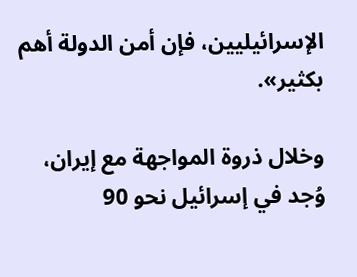الإسرائيليين، فإن أمن الدولة أهم بكثير».

وخلال ذروة المواجهة مع إيران، وُجد في إسرائيل نحو 90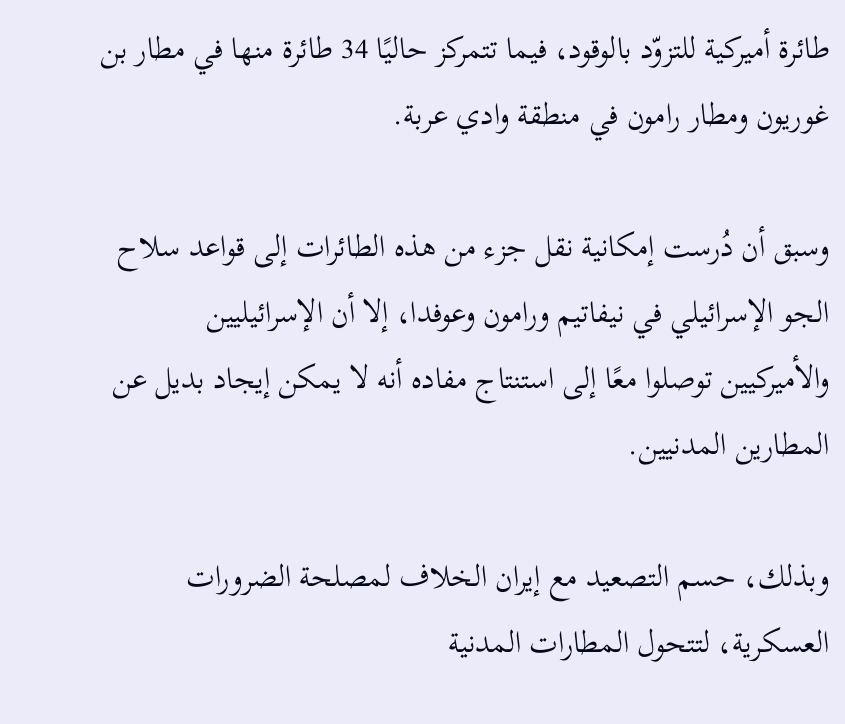طائرة أميركية للتزوّد بالوقود، فيما تتمركز حاليًا 34 طائرة منها في مطار بن غوريون ومطار رامون في منطقة وادي عربة.

وسبق أن دُرست إمكانية نقل جزء من هذه الطائرات إلى قواعد سلاح الجو الإسرائيلي في نيفاتيم ورامون وعوفدا، إلا أن الإسرائيليين والأميركيين توصلوا معًا إلى استنتاج مفاده أنه لا يمكن إيجاد بديل عن المطارين المدنيين.

وبذلك، حسم التصعيد مع إيران الخلاف لمصلحة الضرورات العسكرية، لتتحول المطارات المدنية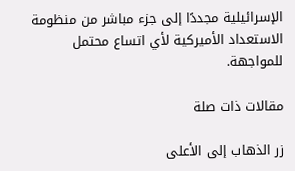الإسرائيلية مجددًا إلى جزء مباشر من منظومة الاستعداد الأميركية لأي اتساع محتمل للمواجهة.

مقالات ذات صلة

زر الذهاب إلى الأعلى